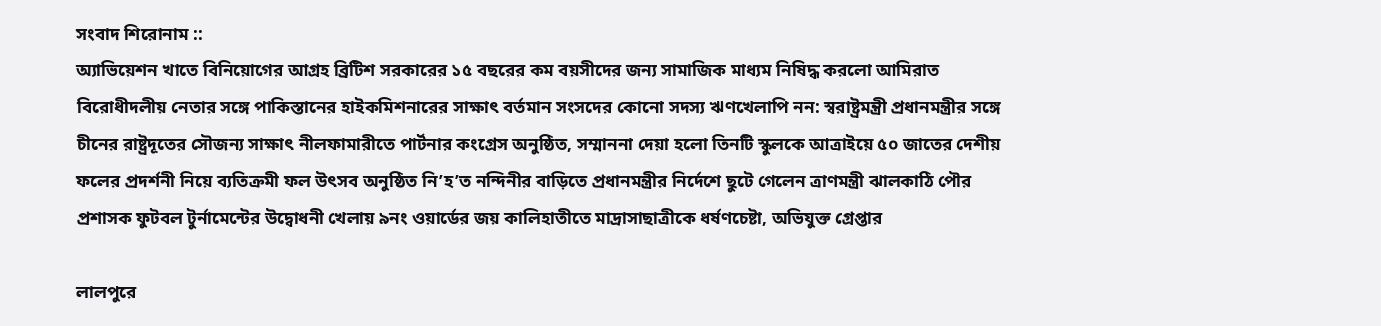সংবাদ শিরোনাম ::
অ্যাভিয়েশন খাতে বিনিয়োগের আগ্রহ ব্রিটিশ সরকারের ১৫ বছরের কম বয়সীদের জন্য সামাজিক মাধ্যম নিষিদ্ধ করলো আমিরাত বিরোধীদলীয় নেতার সঙ্গে পাকিস্তানের হাইকমিশনারের সাক্ষাৎ বর্তমান সংসদের কোনো সদস্য ঋণখেলাপি নন: স্বরাষ্ট্রমন্ত্রী প্রধানমন্ত্রীর সঙ্গে চীনের রাষ্ট্রদূতের সৌজন্য সাক্ষাৎ নীলফামারীতে পার্টনার কংগ্রেস অনুষ্ঠিত, সম্মাননা দেয়া হলো তিনটি স্কুলকে আত্রাইয়ে ৫০ জাতের দেশীয় ফলের প্রদর্শনী নিয়ে ব্যতিক্রমী ফল উৎসব অনুষ্ঠিত নি’হ’ত নন্দিনীর বাড়িতে প্রধানমন্ত্রীর নির্দেশে ছুটে গেলেন ত্রাণমন্ত্রী ঝালকাঠি পৌর প্রশাসক ফুটবল টুর্নামেন্টের উদ্বোধনী খেলায় ৯নং ওয়ার্ডের জয় কালিহাতীতে মাদ্রাসাছাত্রীকে ধর্ষণচেষ্টা, অভিযুক্ত গ্রেপ্তার

লালপুরে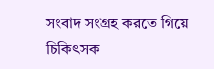সংবাদ সংগ্রহ করতে গিয়ে চিকিৎসক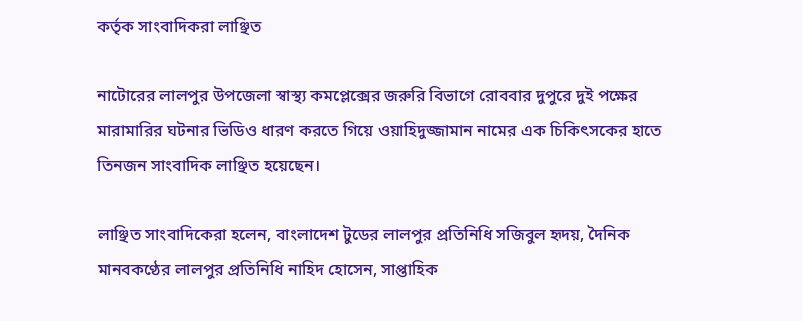কর্তৃক সাংবাদিকরা লাঞ্ছিত

নাটোরের লালপুর উপজেলা স্বাস্থ্য কমপ্লেক্সের জরুরি বিভাগে রোববার দুপুরে দুই পক্ষের মারামারির ঘটনার ভিডিও ধারণ করতে গিয়ে ওয়াহিদুজ্জামান নামের এক চিকিৎসকের হাতে তিনজন সাংবাদিক লাঞ্ছিত হয়েছেন।

লাঞ্ছিত সাংবাদিকেরা হলেন, বাংলাদেশ টুডের লালপুর প্রতিনিধি সজিবুল হৃদয়, দৈনিক মানবকণ্ঠের লালপুর প্রতিনিধি নাহিদ হোসেন, সাপ্তাহিক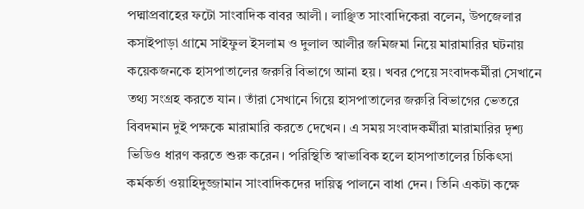পদ্মাপ্রবাহের ফটো সাংবাদিক বাবর আলী। লাঞ্ছিত সাংবাদিকেরা বলেন, উপজেলার কসাইপাড়া গ্রামে সাইফুল ইসলাম ও দুলাল আলীর জমিজমা নিয়ে মারামারির ঘটনায় কয়েকজনকে হাসপাতালের জরুরি বিভাগে আনা হয়। খবর পেয়ে সংবাদকর্মীরা সেখানে তথ্য সংগ্রহ করতে যান। তাঁরা সেখানে গিয়ে হাসপাতালের জরুরি বিভাগের ভেতরে বিবদমান দুই পক্ষকে মারামারি করতে দেখেন। এ সময় সংবাদকর্মীরা মারামারির দৃশ্য ভিডিও ধারণ করতে শুরু করেন। পরিস্থিতি স্বাভাবিক হলে হাসপাতালের চিকিৎসা কর্মকর্তা ওয়াহিদুজ্জামান সাংবাদিকদের দায়িত্ব পালনে বাধা দেন। তিনি একটা কক্ষে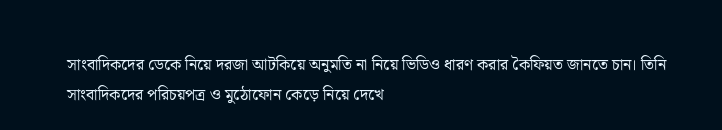সাংবাদিকদের ডেকে নিয়ে দরজা আটকিয়ে অনুমতি না নিয়ে ভিডিও ধারণ করার কৈফিয়ত জানতে চান। তিনি সাংবাদিকদের পরিচয়পত্র ও মুঠোফোন কেড়ে নিয়ে দেখে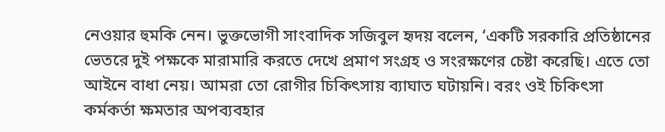নেওয়ার হুমকি নেন। ভুক্তভোগী সাংবাদিক সজিবুল হৃদয় বলেন, ‘একটি সরকারি প্রতিষ্ঠানের ভেতরে দুই পক্ষকে মারামারি করতে দেখে প্রমাণ সংগ্রহ ও সংরক্ষণের চেষ্টা করেছি। এতে তো আইনে বাধা নেয়। আমরা তো রোগীর চিকিৎসায় ব্যাঘাত ঘটায়নি। বরং ওই চিকিৎসা কর্মকর্তা ক্ষমতার অপব্যবহার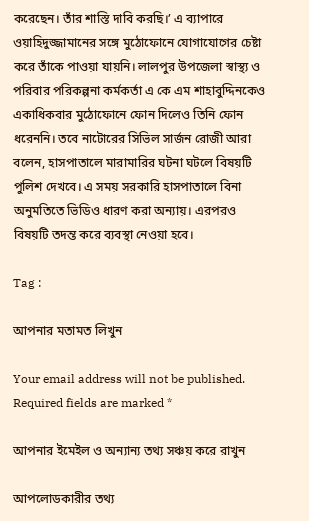করেছেন। তাঁর শাস্তি দাবি করছি।’ এ ব্যাপারে ওয়াহিদুজ্জামানের সঙ্গে মুঠোফোনে যোগাযোগের চেষ্টা করে তাঁকে পাওয়া যায়নি। লালপুর উপজেলা স্বাস্থ্য ও পরিবার পরিকল্পনা কর্মকর্তা এ কে এম শাহাবুদ্দিনকেও একাধিকবার মুঠোফোনে ফোন দিলেও তিনি ফোন ধরেননি। তবে নাটোরের সিভিল সার্জন রোজী আরা বলেন, হাসপাতালে মারামারির ঘটনা ঘটলে বিষয়টি পুলিশ দেখবে। এ সময় সরকারি হাসপাতালে বিনা অনুমতিতে ভিডিও ধারণ করা অন্যায়। এরপরও বিষয়টি তদন্ত করে ব্যবস্থা নেওয়া হবে।

Tag :

আপনার মতামত লিখুন

Your email address will not be published. Required fields are marked *

আপনার ইমেইল ও অন্যান্য তথ্য সঞ্চয় করে রাখুন

আপলোডকারীর তথ্য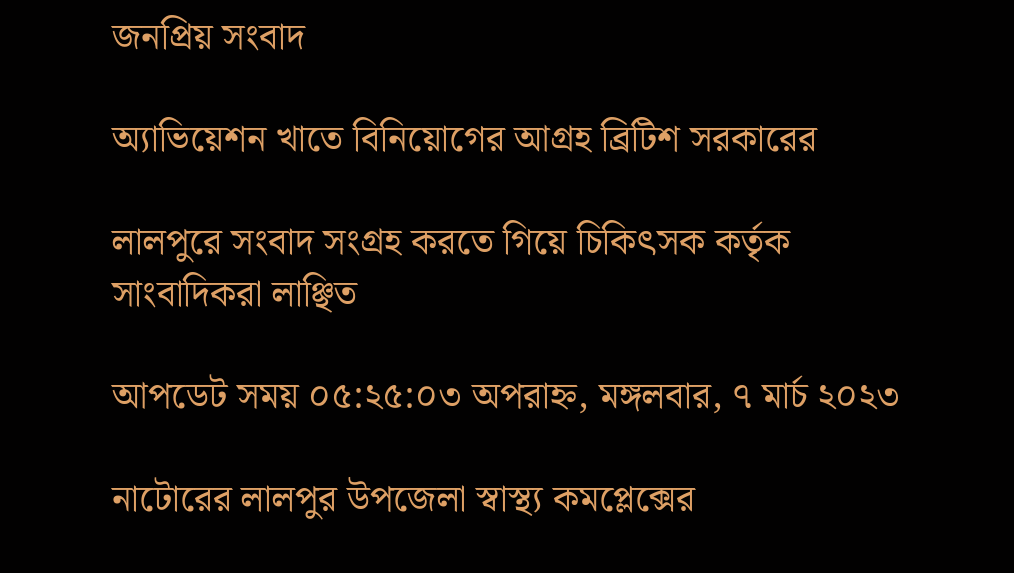জনপ্রিয় সংবাদ

অ্যাভিয়েশন খাতে বিনিয়োগের আগ্রহ ব্রিটিশ সরকারের

লালপুরে সংবাদ সংগ্রহ করতে গিয়ে চিকিৎসক কর্তৃক সাংবাদিকরা লাঞ্ছিত

আপডেট সময় ০৫:২৫:০৩ অপরাহ্ন, মঙ্গলবার, ৭ মার্চ ২০২৩

নাটোরের লালপুর উপজেলা স্বাস্থ্য কমপ্লেক্সের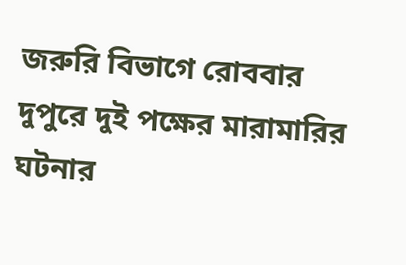জরুরি বিভাগে রোববার দুপুরে দুই পক্ষের মারামারির ঘটনার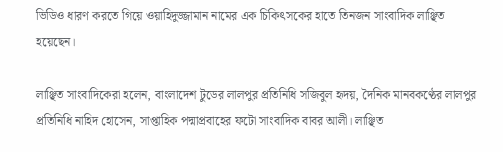ভিডিও ধারণ করতে গিয়ে ওয়াহিদুজ্জামান নামের এক চিকিৎসকের হাতে তিনজন সাংবাদিক লাঞ্ছিত হয়েছেন।

লাঞ্ছিত সাংবাদিকেরা হলেন, বাংলাদেশ টুডের লালপুর প্রতিনিধি সজিবুল হৃদয়, দৈনিক মানবকণ্ঠের লালপুর প্রতিনিধি নাহিদ হোসেন, সাপ্তাহিক পদ্মাপ্রবাহের ফটো সাংবাদিক বাবর আলী। লাঞ্ছিত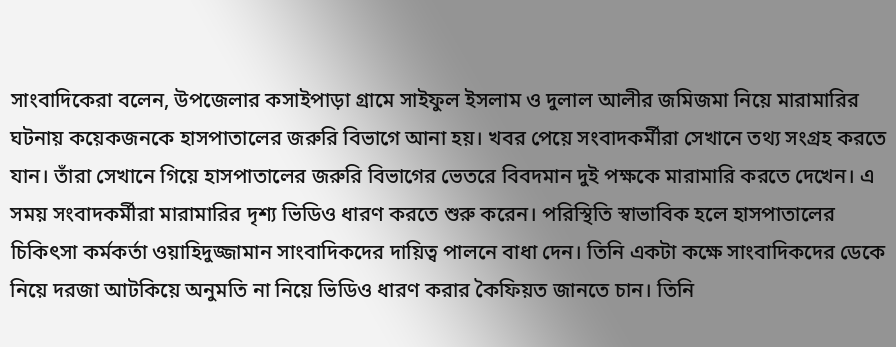সাংবাদিকেরা বলেন, উপজেলার কসাইপাড়া গ্রামে সাইফুল ইসলাম ও দুলাল আলীর জমিজমা নিয়ে মারামারির ঘটনায় কয়েকজনকে হাসপাতালের জরুরি বিভাগে আনা হয়। খবর পেয়ে সংবাদকর্মীরা সেখানে তথ্য সংগ্রহ করতে যান। তাঁরা সেখানে গিয়ে হাসপাতালের জরুরি বিভাগের ভেতরে বিবদমান দুই পক্ষকে মারামারি করতে দেখেন। এ সময় সংবাদকর্মীরা মারামারির দৃশ্য ভিডিও ধারণ করতে শুরু করেন। পরিস্থিতি স্বাভাবিক হলে হাসপাতালের চিকিৎসা কর্মকর্তা ওয়াহিদুজ্জামান সাংবাদিকদের দায়িত্ব পালনে বাধা দেন। তিনি একটা কক্ষে সাংবাদিকদের ডেকে নিয়ে দরজা আটকিয়ে অনুমতি না নিয়ে ভিডিও ধারণ করার কৈফিয়ত জানতে চান। তিনি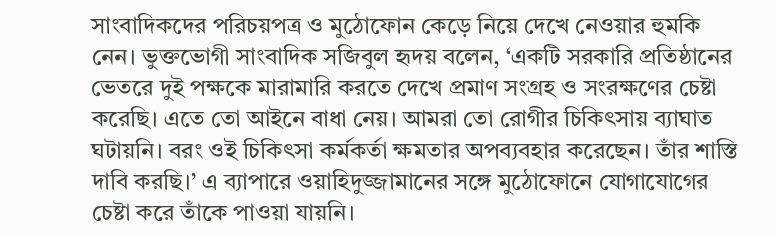সাংবাদিকদের পরিচয়পত্র ও মুঠোফোন কেড়ে নিয়ে দেখে নেওয়ার হুমকি নেন। ভুক্তভোগী সাংবাদিক সজিবুল হৃদয় বলেন, ‘একটি সরকারি প্রতিষ্ঠানের ভেতরে দুই পক্ষকে মারামারি করতে দেখে প্রমাণ সংগ্রহ ও সংরক্ষণের চেষ্টা করেছি। এতে তো আইনে বাধা নেয়। আমরা তো রোগীর চিকিৎসায় ব্যাঘাত ঘটায়নি। বরং ওই চিকিৎসা কর্মকর্তা ক্ষমতার অপব্যবহার করেছেন। তাঁর শাস্তি দাবি করছি।’ এ ব্যাপারে ওয়াহিদুজ্জামানের সঙ্গে মুঠোফোনে যোগাযোগের চেষ্টা করে তাঁকে পাওয়া যায়নি।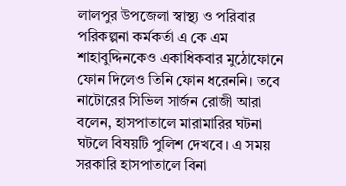লালপুর উপজেলা স্বাস্থ্য ও পরিবার পরিকল্পনা কর্মকর্তা এ কে এম শাহাবুদ্দিনকেও একাধিকবার মুঠোফোনে ফোন দিলেও তিনি ফোন ধরেননি। তবে নাটোরের সিভিল সার্জন রোজী আরা বলেন, হাসপাতালে মারামারির ঘটনা ঘটলে বিষয়টি পুলিশ দেখবে। এ সময় সরকারি হাসপাতালে বিনা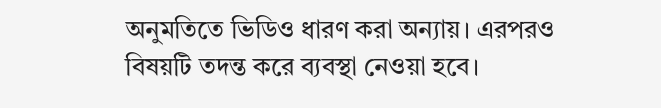অনুমতিতে ভিডিও ধারণ করা অন্যায়। এরপরও বিষয়টি তদন্ত করে ব্যবস্থা নেওয়া হবে।